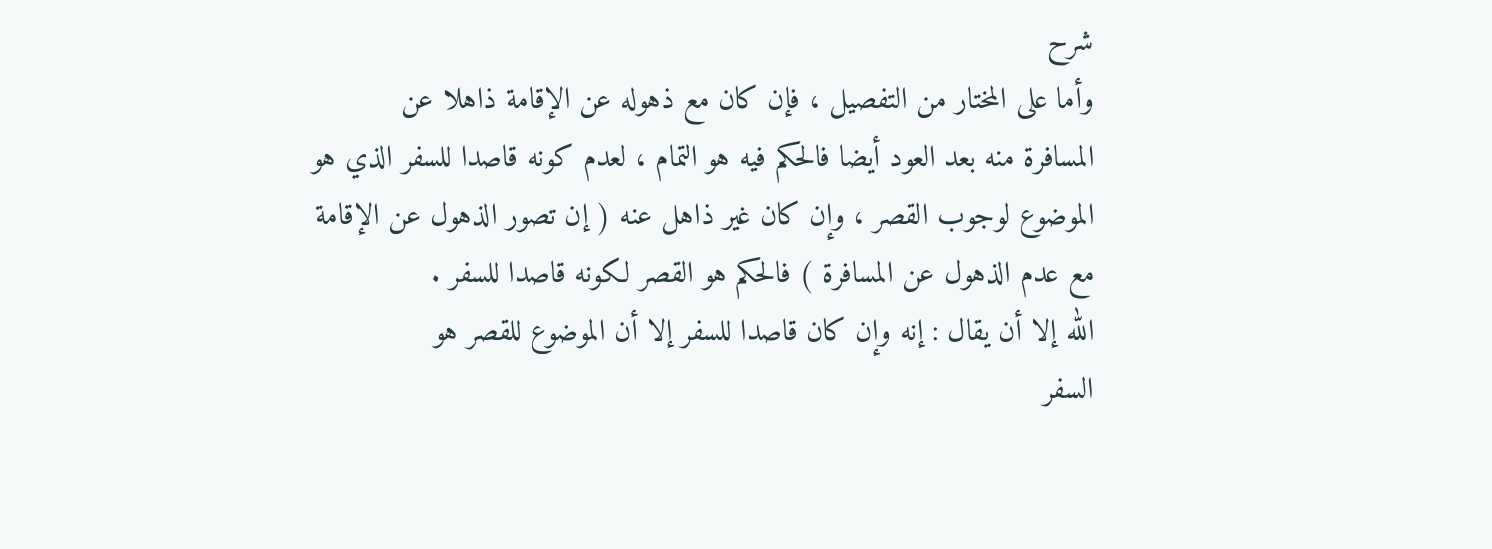شرح
وأما على المختار من التفصيل ، فإن كان مع ذهوله عن الإقامة ذاهلا عن
المسافرة منه بعد العود أيضا فالحكم فيه هو التمام ، لعدم كونه قاصدا للسفر الذي هو
الموضوع لوجوب القصر ، وإن كان غير ذاهل عنه ( إن تصور الذهول عن الإقامة
مع عدم الذهول عن المسافرة ) فالحكم هو القصر لكونه قاصدا للسفر .
الله إلا أن يقال : إنه وإن كان قاصدا للسفر إلا أن الموضوع للقصر هو
السفر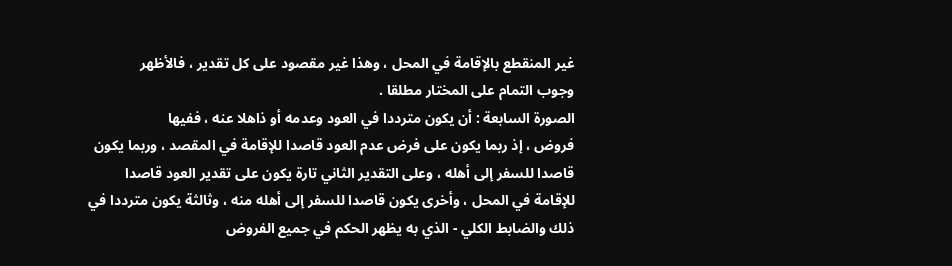غير المنقطع بالإقامة في المحل ، وهذا غير مقصود على كل تقدير ، فالأظهر
وجوب التمام على المختار مطلقا .
الصورة السابعة : أن يكون مترددا في العود وعدمه أو ذاهلا عنه ، ففيها
فروض ، إذ ربما يكون على فرض عدم العود قاصدا للإقامة في المقصد ، وربما يكون
قاصدا للسفر إلى أهله ، وعلى التقدير الثاني تارة يكون على تقدير العود قاصدا
للإقامة في المحل ، وأخرى يكون قاصدا للسفر إلى أهله منه ، وثالثة يكون مترددا في
ذلك والضابط الكلي - الذي به يظهر الحكم في جميع الفروض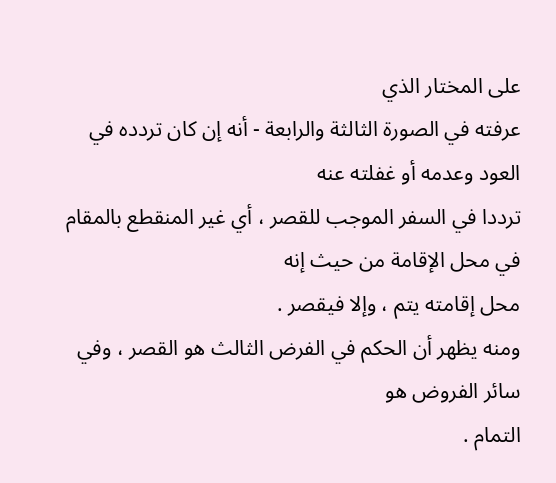على المختار الذي
عرفته في الصورة الثالثة والرابعة - أنه إن كان تردده في العود وعدمه أو غفلته عنه
ترددا في السفر الموجب للقصر ، أي غير المنقطع بالمقام في محل الإقامة من حيث إنه
محل إقامته يتم ، وإلا فيقصر .
ومنه يظهر أن الحكم في الفرض الثالث هو القصر ، وفي سائر الفروض هو
التمام .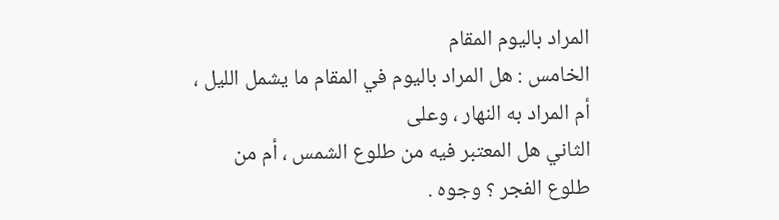المراد باليوم المقام
الخامس : هل المراد باليوم في المقام ما يشمل الليل ، أم المراد به النهار ، وعلى
الثاني هل المعتبر فيه من طلوع الشمس ، أم من طلوع الفجر ؟ وجوه .